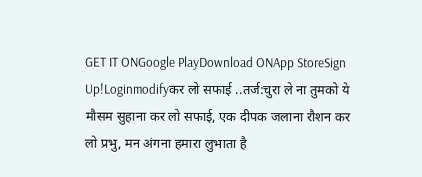GET IT ONGoogle PlayDownload ONApp StoreSign Up!Loginmodifyकर लो सफाई ..तर्ज:चुरा ले ना तुमको ये मौसम सुहाना कर लो सफाई, एक दीपक जलाना रौशन कर लो प्रभु, मन अंगना हमारा लुभाता है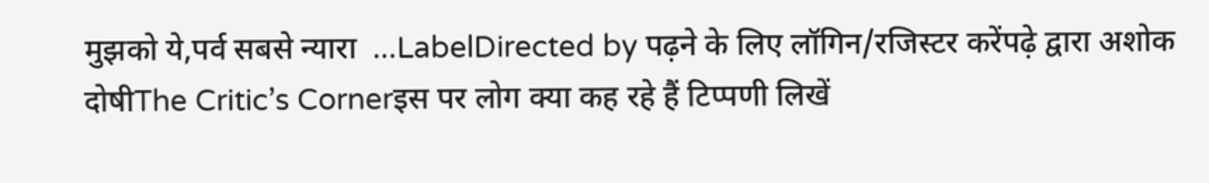मुझको ये,पर्व सबसे न्यारा  ...LabelDirected by पढ़ने के लिए लॉगिन/रजिस्टर करेंपढ़े द्वारा अशोक दोषीThe Critic’s Cornerइस पर लोग क्या कह रहे हैं टिप्पणी लिखें